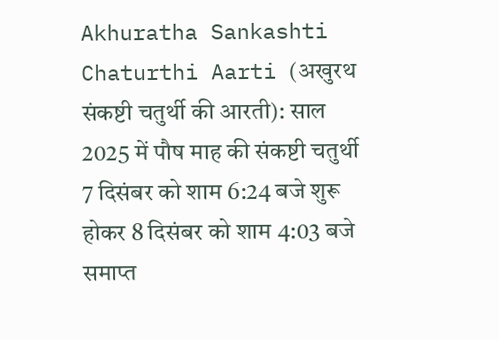Akhuratha Sankashti Chaturthi Aarti (अखुरथ संकष्टी चतुर्थी की आरती): साल 2025 में पौष माह की संकष्टी चतुर्थी 7 दिसंबर को शाम 6:24 बजे शुरू होकर 8 दिसंबर को शाम 4:03 बजे समाप्त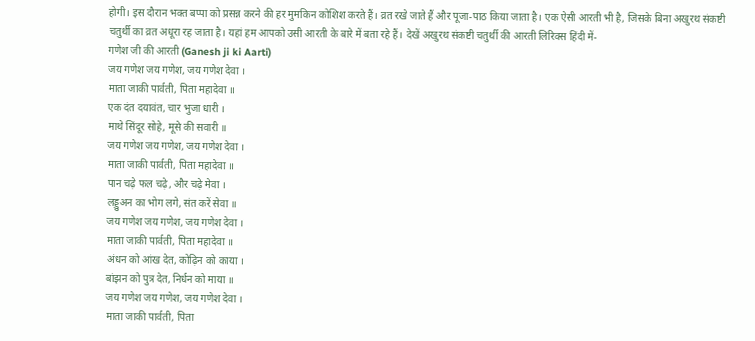होगी। इस दौरान भक्त बप्पा को प्रसन्न करने की हर मुमकिन कोशिश करते हैं। व्रत रखे जाते हैं और पूजा-पाठ किया जाता है। एक ऐसी आरती भी है, जिसके बिना अखुरथ संकष्टी चतुर्थी का व्रत अधूरा रह जाता है। यहां हम आपको उसी आरती के बारे में बता रहे हैं। देखें अखुरथ संकष्टी चतुर्थी की आरती लिरिक्स हिंदी में-
गणेश जी की आरती (Ganesh ji ki Aarti)
जय गणेश जय गणेश, जय गणेश देवा ।
माता जाकी पार्वती, पिता महादेवा ॥
एक दंत दयावंत, चार भुजा धारी ।
माथे सिंदूर सोहे, मूसे की सवारी ॥
जय गणेश जय गणेश, जय गणेश देवा ।
माता जाकी पार्वती, पिता महादेवा ॥
पान चढ़े फल चढ़े, और चढ़े मेवा ।
लड्डुअन का भोग लगे, संत करें सेवा ॥
जय गणेश जय गणेश, जय गणेश देवा ।
माता जाकी पार्वती, पिता महादेवा ॥
अंधन को आंख देत, कोढ़िन को काया ।
बांझन को पुत्र देत, निर्धन को माया ॥
जय गणेश जय गणेश, जय गणेश देवा ।
माता जाकी पार्वती, पिता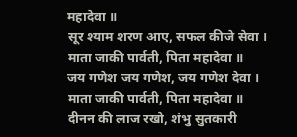महादेवा ॥
सूर श्याम शरण आए, सफल कीजे सेवा ।
माता जाकी पार्वती, पिता महादेवा ॥
जय गणेश जय गणेश, जय गणेश देवा ।
माता जाकी पार्वती, पिता महादेवा ॥
दीनन की लाज रखो, शंभु सुतकारी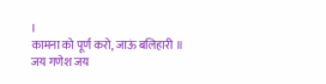।
कामना को पूर्ण करो, जाऊं बलिहारी ॥
जय गणेश जय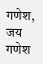गणेश, जय गणेश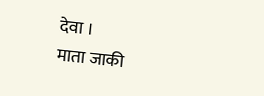देवा ।
माता जाकी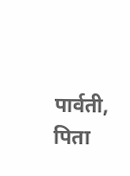पार्वती, पिता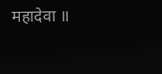महादेवा ॥